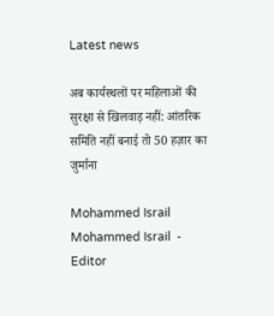Latest news

अब कार्यस्थलों पर महिलाओं की सुरक्षा से खिलवाड़ नहीं: आंतरिक समिति नहीं बनाई तो 50 हज़ार का जुर्माना

Mohammed Israil
Mohammed Israil  - Editor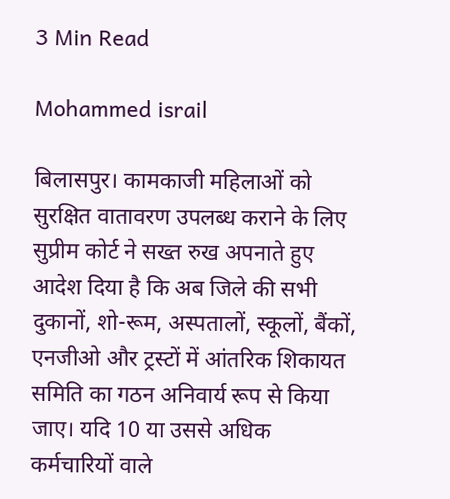3 Min Read

Mohammed israil

बिलासपुर। कामकाजी महिलाओं को सुरक्षित वातावरण उपलब्ध कराने के लिए सुप्रीम कोर्ट ने सख्त रुख अपनाते हुए आदेश दिया है कि अब जिले की सभी दुकानों, शो-रूम, अस्पतालों, स्कूलों, बैंकों, एनजीओ और ट्रस्टों में आंतरिक शिकायत समिति का गठन अनिवार्य रूप से किया जाए। यदि 10 या उससे अधिक कर्मचारियों वाले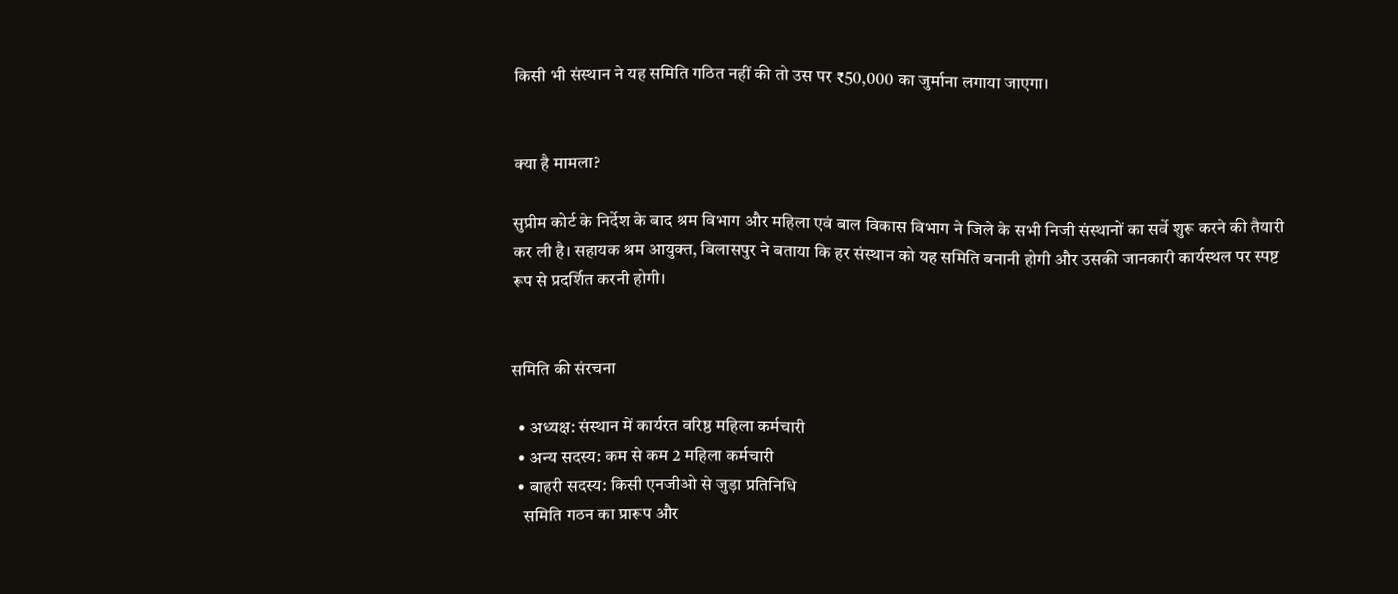किसी भी संस्थान ने यह समिति गठित नहीं की तो उस पर ₹50,000 का जुर्माना लगाया जाएगा।


क्या है मामला?

सुप्रीम कोर्ट के निर्देश के बाद श्रम विभाग और महिला एवं बाल विकास विभाग ने जिले के सभी निजी संस्थानों का सर्वे शुरू करने की तैयारी कर ली है। सहायक श्रम आयुक्त, बिलासपुर ने बताया कि हर संस्थान को यह समिति बनानी होगी और उसकी जानकारी कार्यस्थल पर स्पष्ट रूप से प्रदर्शित करनी होगी।


समिति की संरचना

  • अध्यक्ष: संस्थान में कार्यरत वरिष्ठ महिला कर्मचारी
  • अन्य सदस्य: कम से कम 2 महिला कर्मचारी
  • बाहरी सदस्य: किसी एनजीओ से जुड़ा प्रतिनिधि
    समिति गठन का प्रारूप और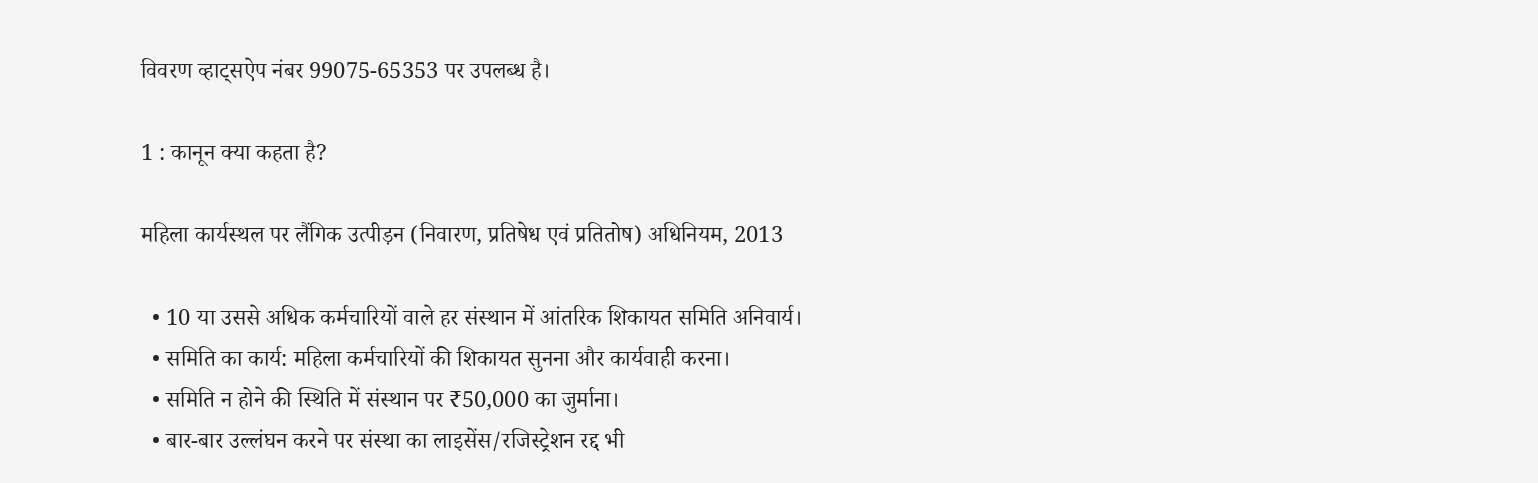विवरण व्हाट्सऐप नंबर 99075-65353 पर उपलब्ध है।

1 : कानून क्या कहता है?

महिला कार्यस्थल पर लैंगिक उत्पीड़न (निवारण, प्रतिषेध एवं प्रतितोष) अधिनियम, 2013

  • 10 या उससे अधिक कर्मचारियों वाले हर संस्थान में आंतरिक शिकायत समिति अनिवार्य।
  • समिति का कार्य: महिला कर्मचारियों की शिकायत सुनना और कार्यवाही करना।
  • समिति न होने की स्थिति में संस्थान पर ₹50,000 का जुर्माना।
  • बार-बार उल्लंघन करने पर संस्था का लाइसेंस/रजिस्ट्रेशन रद्द भी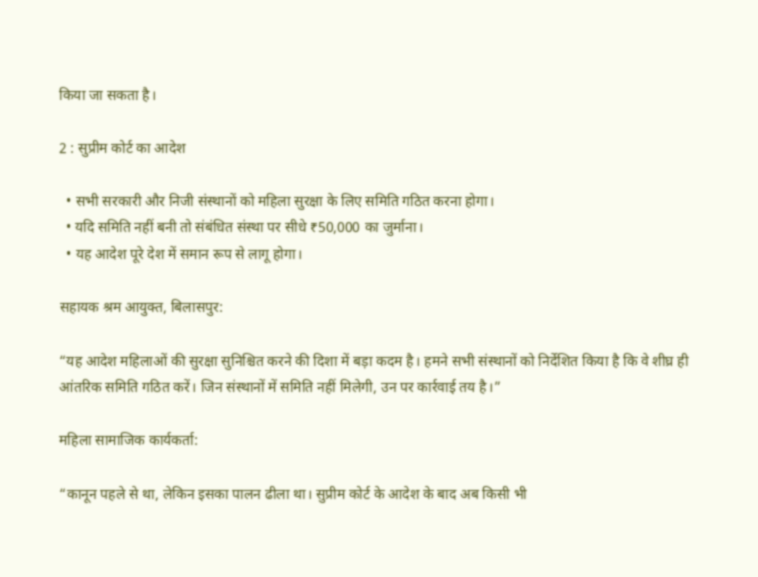किया जा सकता है।

2 : सुप्रीम कोर्ट का आदेश

  • सभी सरकारी और निजी संस्थानों को महिला सुरक्षा के लिए समिति गठित करना होगा।
  • यदि समिति नहीं बनी तो संबंधित संस्था पर सीधे ₹50,000 का जुर्माना।
  • यह आदेश पूरे देश में समान रूप से लागू होगा।

सहायक श्रम आयुक्त, बिलासपुर:

“यह आदेश महिलाओं की सुरक्षा सुनिश्चित करने की दिशा में बड़ा कदम है। हमने सभी संस्थानों को निर्देशित किया है कि वे शीघ्र ही आंतरिक समिति गठित करें। जिन संस्थानों में समिति नहीं मिलेगी, उन पर कार्रवाई तय है।”

महिला सामाजिक कार्यकर्ता:

“कानून पहले से था, लेकिन इसका पालन ढीला था। सुप्रीम कोर्ट के आदेश के बाद अब किसी भी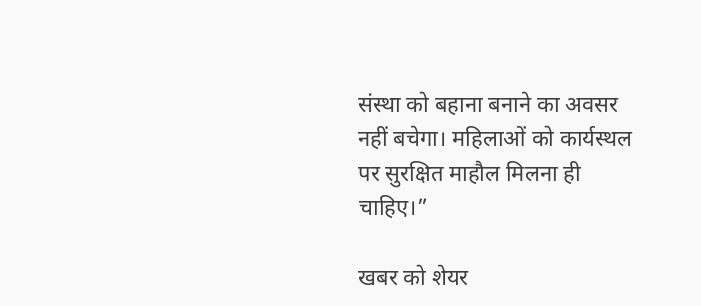संस्था को बहाना बनाने का अवसर नहीं बचेगा। महिलाओं को कार्यस्थल पर सुरक्षित माहौल मिलना ही चाहिए।”

खबर को शेयर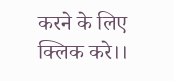करने के लिए क्लिक करे।।